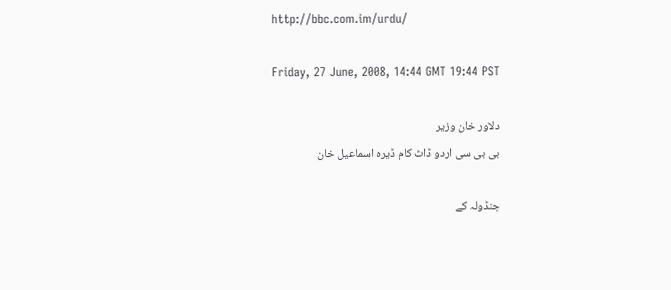http://bbc.com.im/urdu/

Friday, 27 June, 2008, 14:44 GMT 19:44 PST

دلاور خان وزیر
بی بی سی اردو ڈاٹ کام ڈیرہ اسماعیل خان

جنڈولہ کے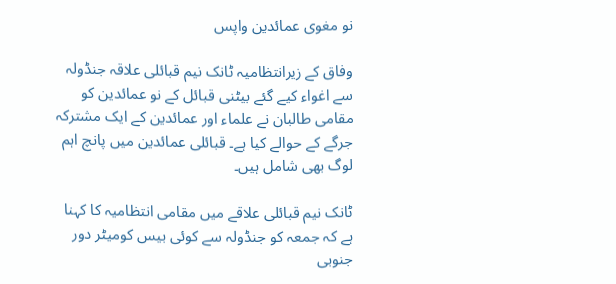نو مغوی عمائدین واپس

وفاق کے زیرانتظامیہ ٹانک نیم قبائلی علاقہ جنڈولہ سے اغواء کیے گئے بیٹنی قبائل کے نو عمائدین کو مقامی طالبان نے علماء اور عمائدین کے ایک مشترکہ جرگے کے حوالے کیا ہے۔ قبائلی عمائدین میں پانچ اہم لوگ بھی شامل ہیں۔

ٹانک نیم قبائلی علاقے میں مقامی انتظامیہ کا کہنا ہے کہ جمعہ کو جنڈولہ سے کوئی بیس کومیٹر دور جنوبی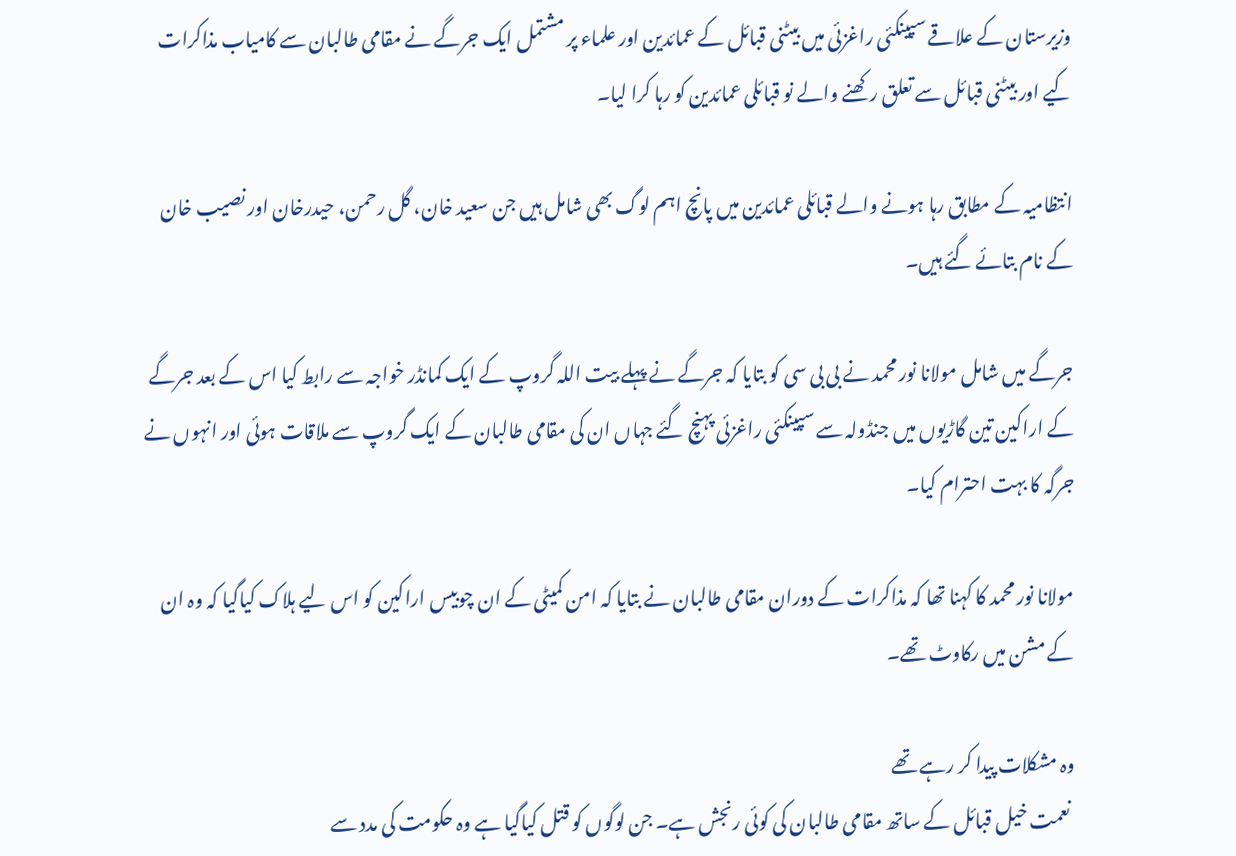وزیرستان کے علاقے سپینکئی راغزئی میں بیٹنی قبائل کے عمائدین اور علماء پر مشتمل ایک جرگے نے مقامی طالبان سے کامیاب مذاکرات کیے اور بیٹنی قبائل سے تعلق رکھنے والے نو قبائلی عمائدین کو رہا کرا لیا۔

انتظامیہ کے مطابق رہا ہونے والے قبائلی عمائدین میں پانچ اہم لوگ بھی شامل ہیں جن سعید خان، گل رحمن، حیدرخان اور نصیب خان کے نام بتائے گئے ہیں۔

جرگے میں شامل مولانا نور محمد نے بی بی سی کو بتایا کہ جرگے نے پہلے بیت اللہ گروپ کے ایک کمانڈر خواجہ سے رابط کیا اس کے بعد جرگے کے اراکین تین گاڑیوں میں جنڈولہ سے سپینکئی راغزئی پہنچ گئے جہاں ان کی مقامی طالبان کے ایک گروپ سے ملاقات ہوئی اور انہوں نے جرگہ کا بہت احترام کیا۔

مولانا نور محمد کا کہنا تھا کہ مذاکرات کے دوران مقامی طالبان نے بتایا کہ امن کمیٹی کے ان چوبیس اراکین کو اس لیے ہلاک کیاگیا کہ وہ ان کے مشن میں رکاوٹ تھے۔

وہ مشکلات پیدا کر رہے تھے
 نعمت خیل قبائل کے ساتھ مقامی طالبان کی کوئی رنجش ہے۔ جن لوگوں کو قتل کیاگیا ہے وہ حکومت کی مدد سے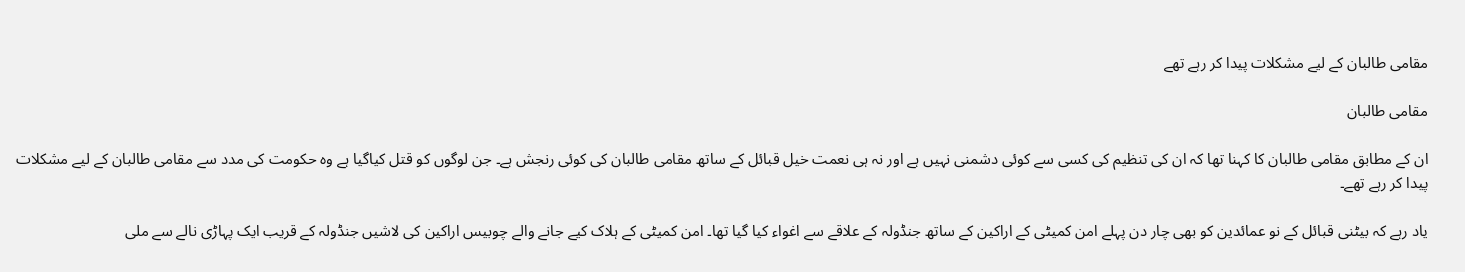مقامی طالبان کے لیے مشکلات پیدا کر رہے تھے

مقامی طالبان

ان کے مطابق مقامی طالبان کا کہنا تھا کہ ان کی تنظیم کی کسی سے کوئی دشمنی نہیں ہے اور نہ ہی نعمت خیل قبائل کے ساتھ مقامی طالبان کی کوئی رنجش ہے۔ جن لوگوں کو قتل کیاگیا ہے وہ حکومت کی مدد سے مقامی طالبان کے لیے مشکلات پیدا کر رہے تھے۔

یاد رہے کہ بیٹنی قبائل کے نو عمائدین کو بھی چار دن پہلے امن کمیٹی کے اراکین کے ساتھ جنڈولہ کے علاقے سے اغواء کیا گیا تھا۔ امن کمیٹی کے ہلاک کیے جانے والے چوبیس اراکین کی لاشیں جنڈولہ کے قریب ایک پہاڑی نالے سے ملی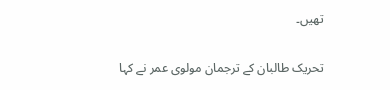تھیں۔

تحریک طالبان کے ترجمان مولوی عمر نے کہا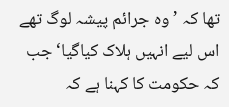تھا کہ ’وہ جرائم پیشہ لوگ تھے اس لیے انہیں ہلاک کیاگیا‘ جب کہ حکومت کا کہنا ہے کہ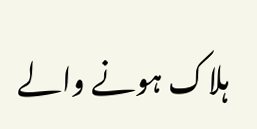ہلاک ہونے والے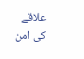علاقے کی امن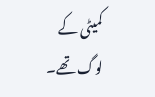کمیٹی کے لوگ تھے۔